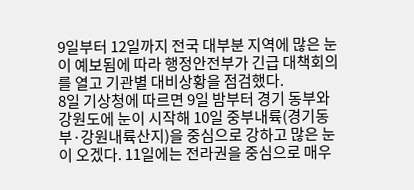9일부터 12일까지 전국 대부분 지역에 많은 눈이 예보됨에 따라 행정안전부가 긴급 대책회의를 열고 기관별 대비상황을 점검했다.
8일 기상청에 따르면 9일 밤부터 경기 동부와 강원도에 눈이 시작해 10일 중부내륙(경기동부·강원내륙산지)을 중심으로 강하고 많은 눈이 오겠다. 11일에는 전라권을 중심으로 매우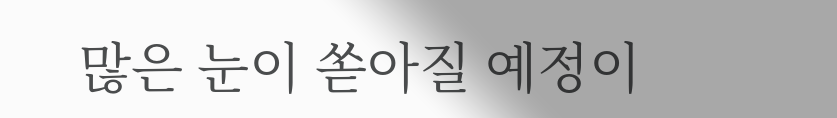많은 눈이 쏟아질 예정이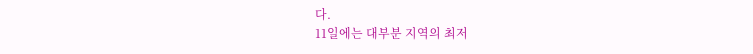다.
11일에는 대부분 지역의 최저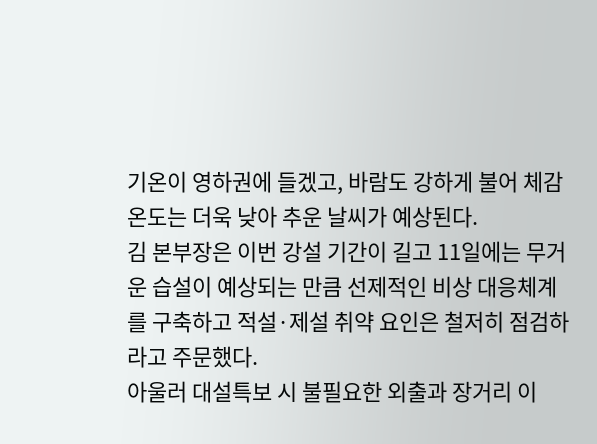기온이 영하권에 들겠고, 바람도 강하게 불어 체감온도는 더욱 낮아 추운 날씨가 예상된다.
김 본부장은 이번 강설 기간이 길고 11일에는 무거운 습설이 예상되는 만큼 선제적인 비상 대응체계를 구축하고 적설·제설 취약 요인은 철저히 점검하라고 주문했다.
아울러 대설특보 시 불필요한 외출과 장거리 이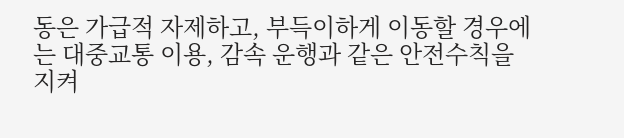동은 가급적 자제하고, 부득이하게 이동할 경우에는 대중교통 이용, 감속 운행과 같은 안전수칙을 지켜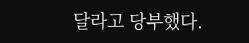달라고 당부했다.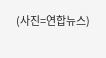(사진=연합뉴스)